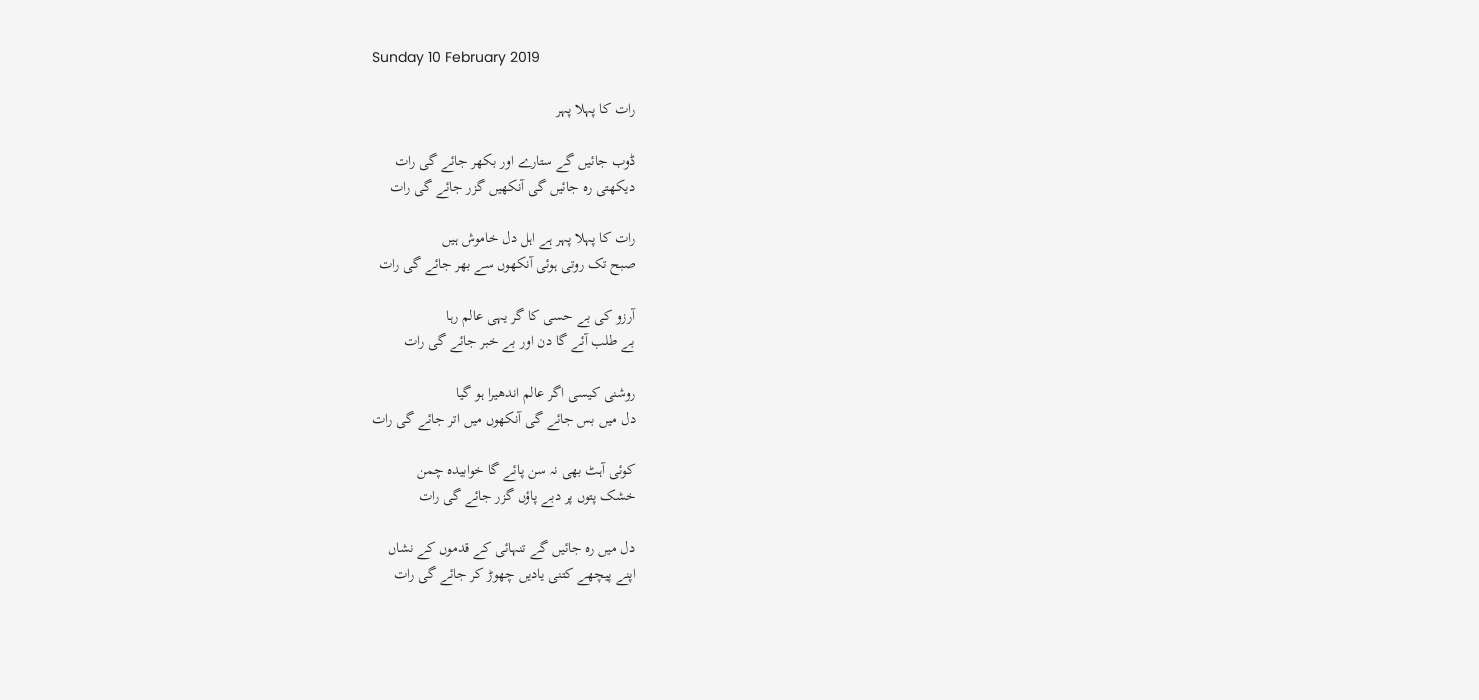Sunday 10 February 2019

رات کا پہلا پہر

ڈوب جائیں گے ستارے اور بکھر جائے گی رات
دیکھتی رہ جائیں گی آنکھیں گزر جائے گی رات

رات کا پہلا پہر ہے اہل دل خاموش ہیں
صبح تک روتی ہوئی آنکھوں سے بھر جائے گی رات

آرزو کی بے حسی کا گر یہی عالم رہا
بے طلب آئے گا دن اور بے خبر جائے گی رات

روشنی کیسی اگر عالم اندھیرا ہو گیا
دل میں بس جائے گی آنکھوں میں اتر جائے گی رات

کوئی آہٹ بھی نہ سن پائے گا خوابیدہ چمن
خشک پتوں پر دبے پاؤں گزر جائے گی رات

دل میں رہ جائیں گے تنہائی کے قدموں کے نشاں
اپنے پیچھے کتنی یادیں چھوڑ کر جائے گی رات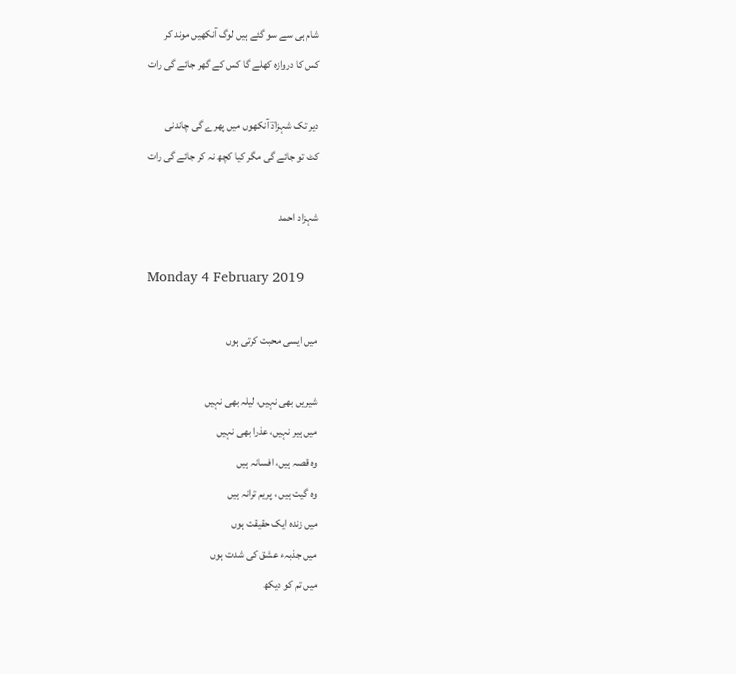شام ہی سے سو گئے ہیں لوگ آنکھیں موند کر
کس کا دروازہ کھلے گا کس کے گھر جائے گی رات

دیر تک شہزادؔ آنکھوں میں پھرے گی چاندنی
کٹ تو جائے گی مگر کیا کچھ نہ کر جائے گی رات

شہزاد احمد

Monday 4 February 2019

میں ایسی محبت کرتی ہوں

شیریں بھی نہیں، لیلہ بھی نہیں
میں ہیر نہیں، عذرا بھی نہیں
وہ قصہ ہیں، افسانہ ہیں
وہ گیت ہیں ، پریم ترانہ ہیں
میں زندہ ایک حقیقت ہوں
میں جذبہء عشق کی شدت ہوں
میں تم کو دیکھ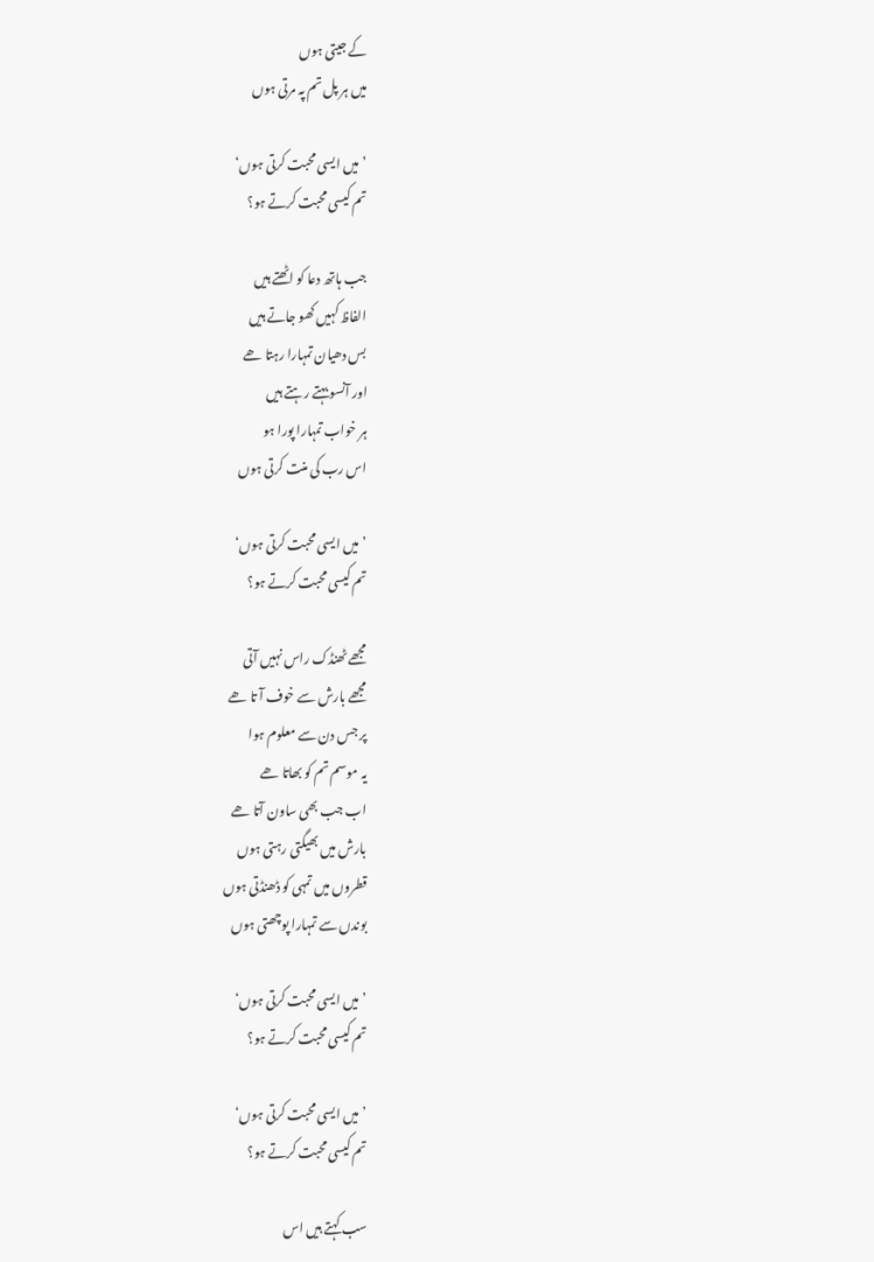کے جیتی ہوں
میں ہر پل تم پہ مرتی ہوں

’میں ایسی محبت کرتی ہوں‘
تم کیسی محبت کرتے ہو؟

جب ہاتھ دعا کو اٹھتے ہیں
الفاظ کہیں کھو جاتے ہیں
بس دھیان تمہارا رہتا ھے
اور آنسو بہتے رہتے ہیں
ہر خواب تمہارا پورا ہو
اس رب کی منت کرتی ہوں

’میں ایسی محبت کرتی ہوں‘
تم کیسی محبت کرتے ہو؟

مجھے ٹھنڈک راس نہیں آتی
مجھے بارش سے خوف آ تا ھے
پر جس دن سے معلوم ہوا
یہ موسم تم کو بھاتا ھے
اب جب بھی ساون آتا ھے
بارش میں بھیگتی رہتی ہوں
قطروں میں تمہی کو ڈھنڈتی ہوں
بوندں سے تمہارا پوچھتی ہوں

’میں ایسی محبت کرتی ہوں‘
تم کیسی محبت کرتے ہو؟

’میں ایسی محبت کرتی ہوں‘
تم کیسی محبت کرتے ہو؟

سب کہتے ہیں اس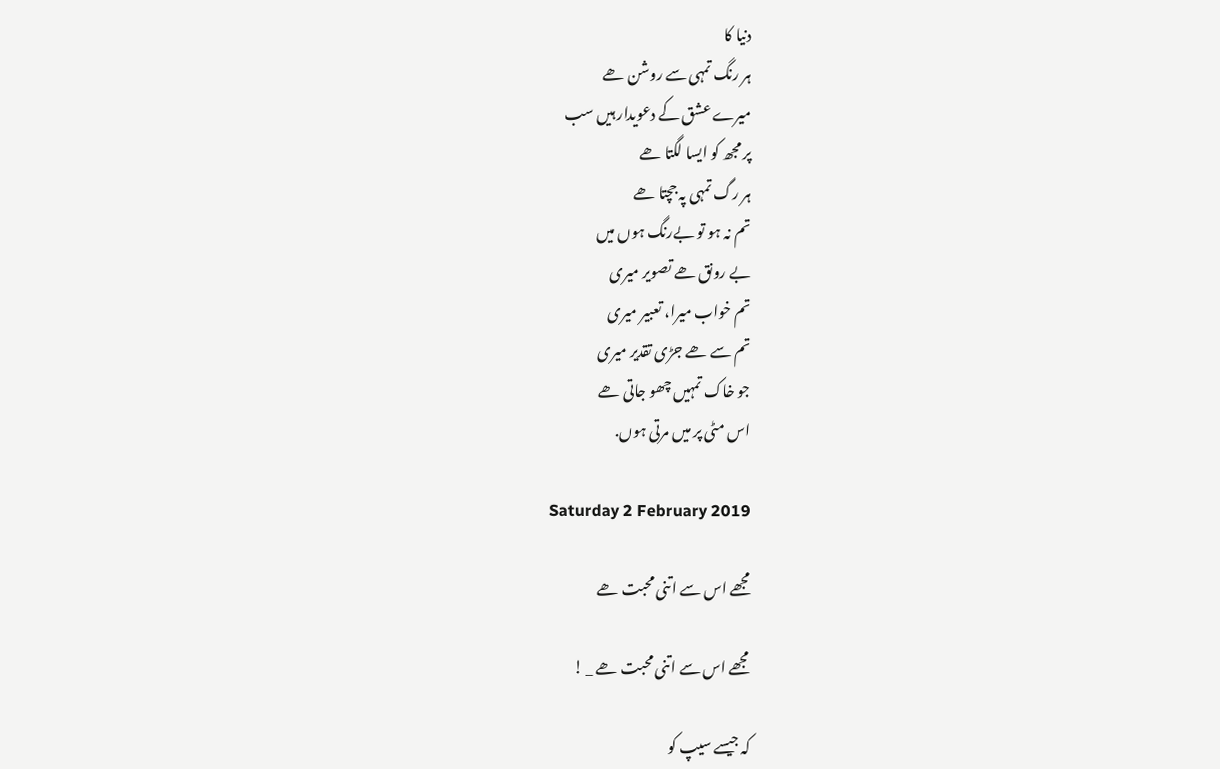دنیا کا
ہر رنگ تمہی سے روشن ھے
میرے عشق کے دعویدار ہیں سب
پر مجھ کو ایسا لگتا ھے
ہر رگ تمہی پہ جچتا ھے
تم نہ ہو تو بےرنگ ہوں میں
بے رونق ھے تصویر میری
تم خواب میرا، تعبیر میری
تم سے ھے جڑی تقدیر میری
جو خاک تمہیں چھو جاتی ھے
اس مٹی پر میں مرتی ہوں.

Saturday 2 February 2019

مجھے اس سے اتنی محبت ھے

مجھے اس سے اتنی محبت ھے _ !

کہ جیسے سیپ کو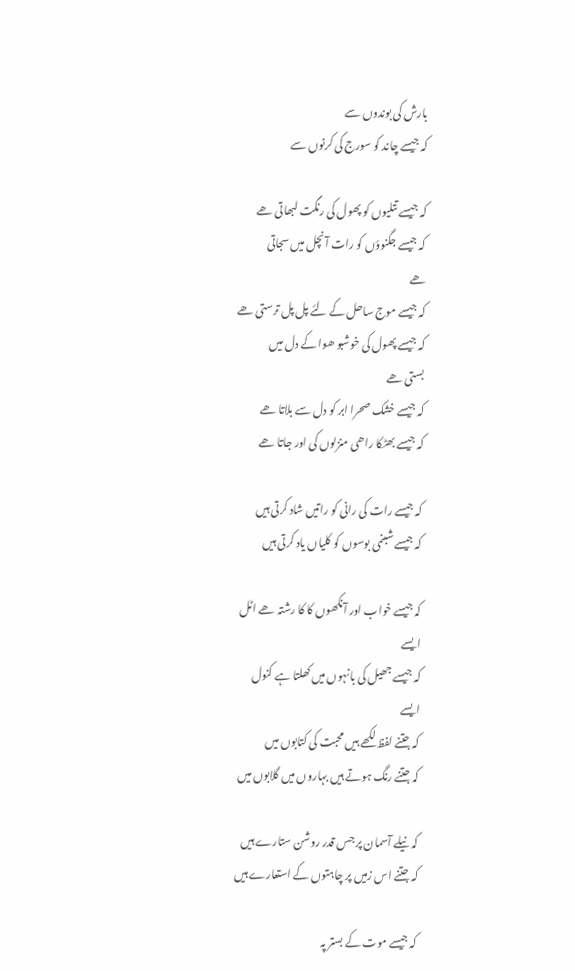بارش کی بوندوں سے
کہ جیسے چاند کو سورج کی کرنوں سے

کہ جیسے تتلیوں کو پھول کی رنگت لبھاتی ھے
کہ جیسے جگنوؤں کو رات آنچل میں سجاتی
ھے
کہ جیسے موج ساحل کے لئے پل پل ترستی ھے
کہ جیسے پھول کی خوشبو ھوا کے دل میں
بستی ھے
کہ جیسے خشک صحرا ابر کو دل سے بلاتا ھے
کہ جیسے بھٹکا راھی منزلوں کی اور جاتا ھے

کہ جیسے رات کی رانی کو راتیں شاد کرتی ہیں
کہ جیسے شبنمی بوسوں کو کلیاں یاد کرتی ہیں

کہ جیسے خواب اور آنکھوں کا کا رشتہ ھے اٹل
ایسے
کہ جیسے جھیل کی بانہوں میں کھلتا ہے کنول
ایسے
کہ جتنے لفظ لکھے ہیں محبت کی کتابوں میں
کہ جتنے رنگ ہوتے ہیں بہاروں میں گلابوں میں

کہ نیلے آسمان پر جس قدر روشن ستارے ہیں
کہ جتنے اس زمیں پر چاہتوں کے استعارے ہیں

کہ جیسے موت کے بستر پہ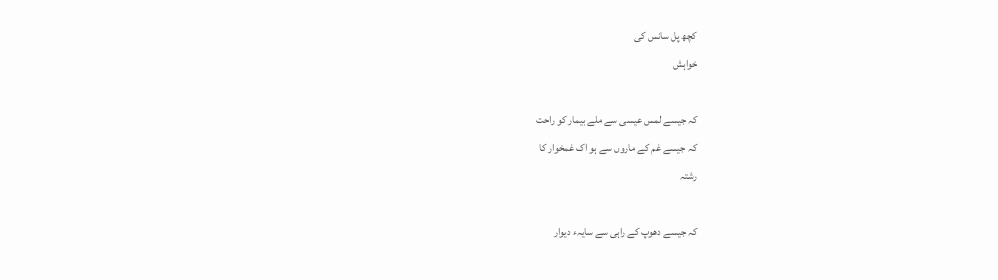کچھ پل سانس کی
خواہش

کہ جیسے لمس عیسی سے ملے بیمار کو راحت
کہ جیسے غم کے ماروں سے ہو اک غمخوار کا
رشتہ

کہ جیسے دھوپ کے راہی سے سایہء دیوار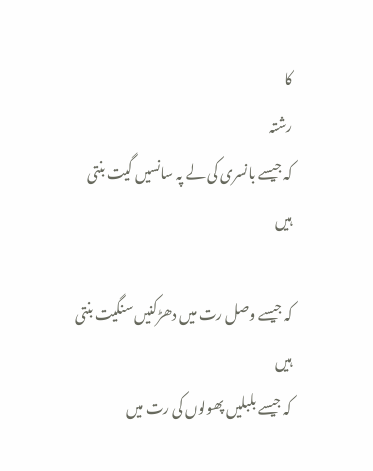کا
رشتہ
کہ جیسے بانسری کی لے پہ سانسیں گیت بنتی
ہیں

کہ جیسے وصل رت میں دھڑکنیں سنگیت بنتی
ہیں
کہ جیسے بلبلیں پھولوں کی رت میں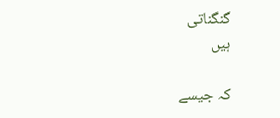گنگناتی
ہیں

کہ جیسے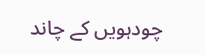چودہویں کے چاند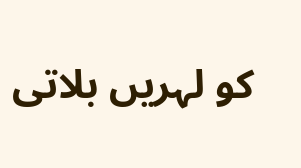کو لہریں بلاتی